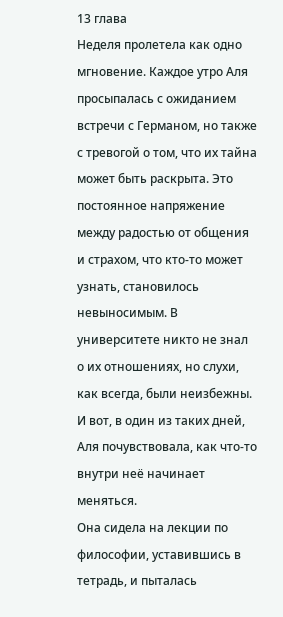13 глава
Неделя пролетела как одно мгновение. Каждое утро Аля просыпалась с ожиданием встречи с Германом, но также с тревогой о том, что их тайна может быть раскрыта. Это постоянное напряжение между радостью от общения и страхом, что кто-то может узнать, становилось невыносимым. В университете никто не знал о их отношениях, но слухи, как всегда, были неизбежны. И вот, в один из таких дней, Аля почувствовала, как что-то внутри неё начинает меняться.
Она сидела на лекции по философии, уставившись в тетрадь, и пыталась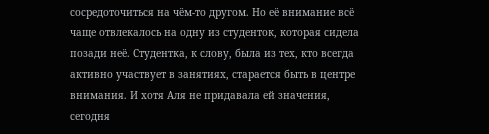сосредоточиться на чём-то другом. Но её внимание всё чаще отвлекалось на одну из студенток, которая сидела позади неё. Студентка, к слову, была из тех, кто всегда активно участвует в занятиях, старается быть в центре внимания. И хотя Аля не придавала ей значения, сегодня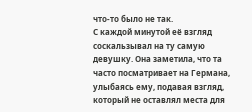что-то было не так.
С каждой минутой её взгляд соскальзывал на ту самую девушку. Она заметила, что та часто посматривает на Германа, улыбаясь ему, подавая взгляд, который не оставлял места для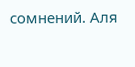сомнений. Аля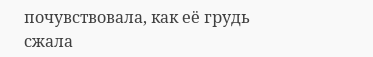почувствовала, как её грудь сжала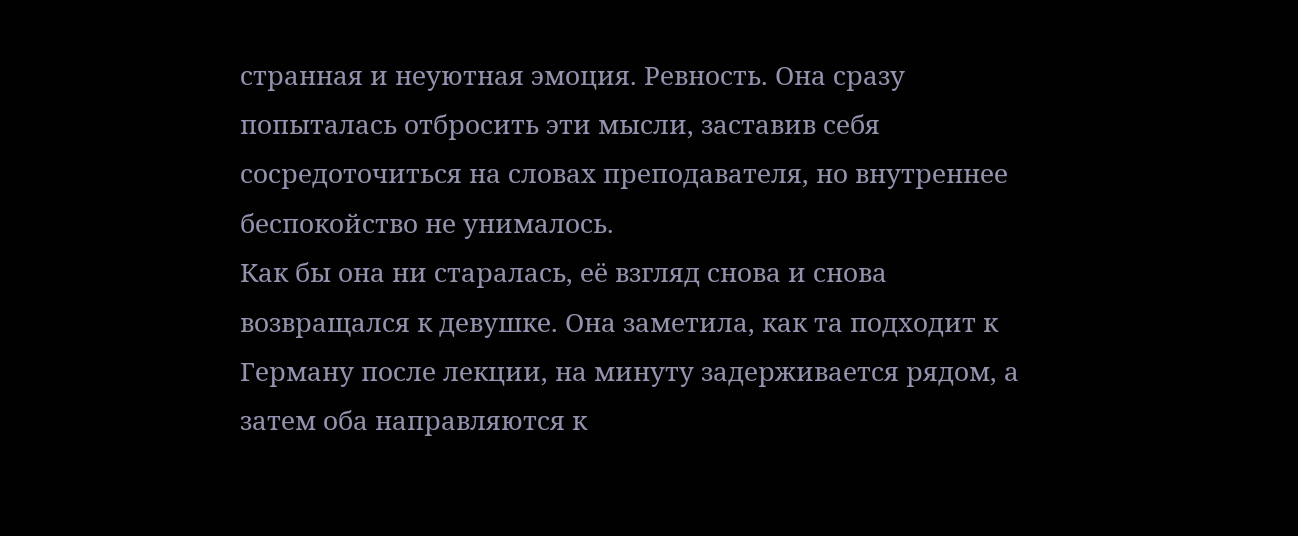странная и неуютная эмоция. Ревность. Она сразу попыталась отбросить эти мысли, заставив себя сосредоточиться на словах преподавателя, но внутреннее беспокойство не унималось.
Как бы она ни старалась, её взгляд снова и снова возвращался к девушке. Она заметила, как та подходит к Герману после лекции, на минуту задерживается рядом, а затем оба направляются к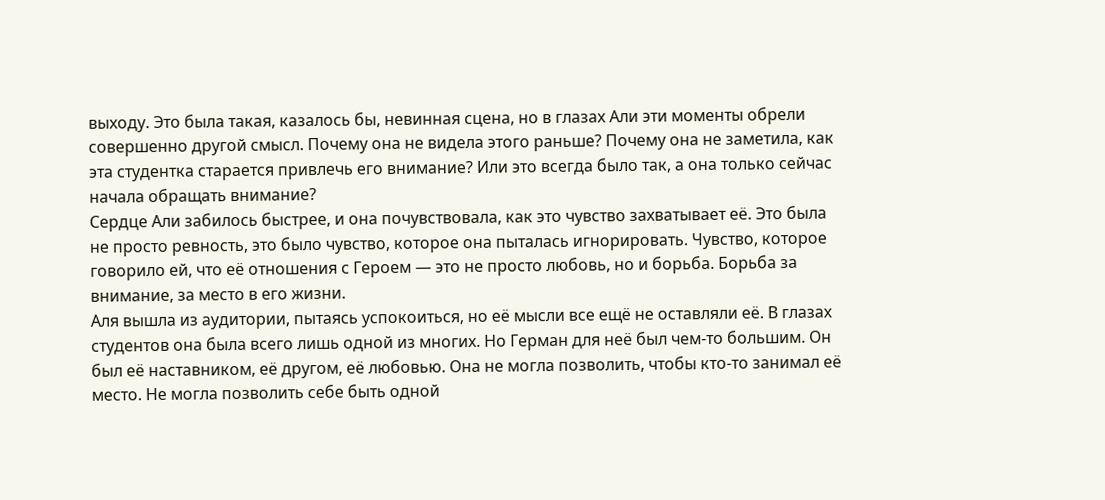выходу. Это была такая, казалось бы, невинная сцена, но в глазах Али эти моменты обрели совершенно другой смысл. Почему она не видела этого раньше? Почему она не заметила, как эта студентка старается привлечь его внимание? Или это всегда было так, а она только сейчас начала обращать внимание?
Сердце Али забилось быстрее, и она почувствовала, как это чувство захватывает её. Это была не просто ревность, это было чувство, которое она пыталась игнорировать. Чувство, которое говорило ей, что её отношения с Героем — это не просто любовь, но и борьба. Борьба за внимание, за место в его жизни.
Аля вышла из аудитории, пытаясь успокоиться, но её мысли все ещё не оставляли её. В глазах студентов она была всего лишь одной из многих. Но Герман для неё был чем-то большим. Он был её наставником, её другом, её любовью. Она не могла позволить, чтобы кто-то занимал её место. Не могла позволить себе быть одной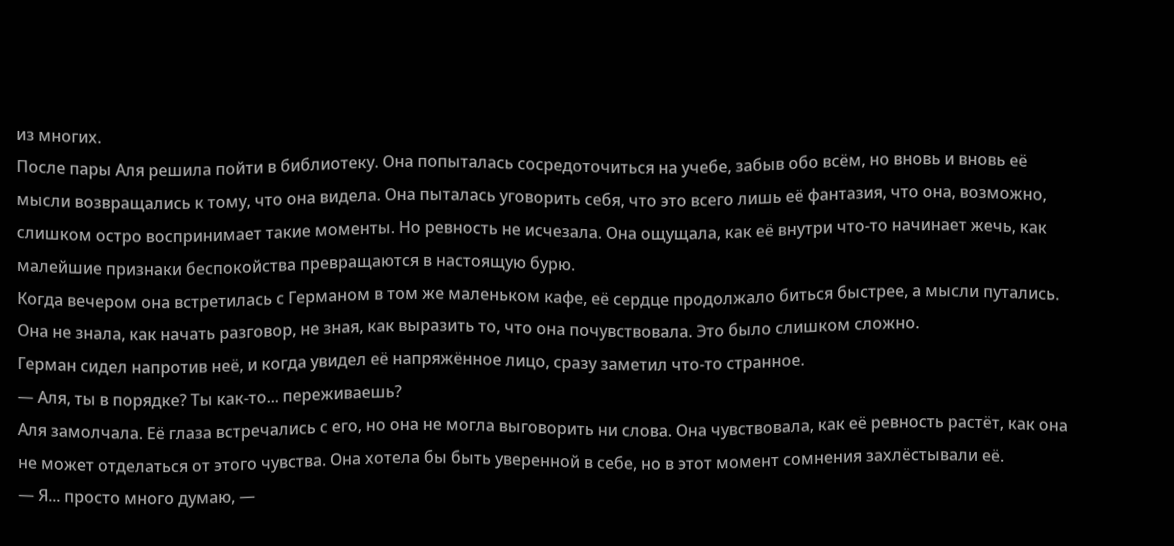из многих.
После пары Аля решила пойти в библиотеку. Она попыталась сосредоточиться на учебе, забыв обо всём, но вновь и вновь её мысли возвращались к тому, что она видела. Она пыталась уговорить себя, что это всего лишь её фантазия, что она, возможно, слишком остро воспринимает такие моменты. Но ревность не исчезала. Она ощущала, как её внутри что-то начинает жечь, как малейшие признаки беспокойства превращаются в настоящую бурю.
Когда вечером она встретилась с Германом в том же маленьком кафе, её сердце продолжало биться быстрее, а мысли путались. Она не знала, как начать разговор, не зная, как выразить то, что она почувствовала. Это было слишком сложно.
Герман сидел напротив неё, и когда увидел её напряжённое лицо, сразу заметил что-то странное.
— Аля, ты в порядке? Ты как-то... переживаешь?
Аля замолчала. Её глаза встречались с его, но она не могла выговорить ни слова. Она чувствовала, как её ревность растёт, как она не может отделаться от этого чувства. Она хотела бы быть уверенной в себе, но в этот момент сомнения захлёстывали её.
— Я... просто много думаю, —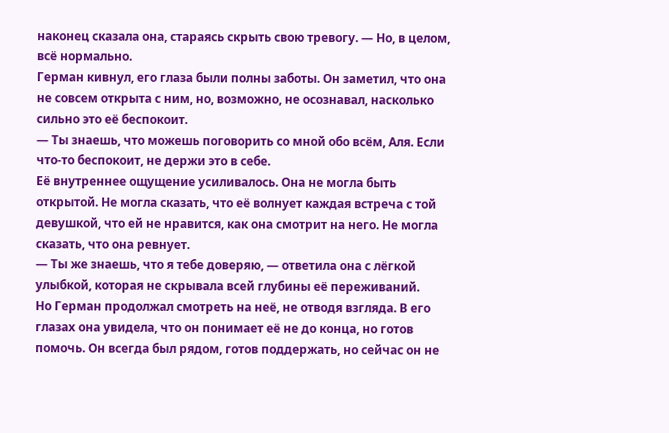наконец сказала она, стараясь скрыть свою тревогу. — Но, в целом, всё нормально.
Герман кивнул, его глаза были полны заботы. Он заметил, что она не совсем открыта с ним, но, возможно, не осознавал, насколько сильно это её беспокоит.
— Ты знаешь, что можешь поговорить со мной обо всём, Аля. Если что-то беспокоит, не держи это в себе.
Её внутреннее ощущение усиливалось. Она не могла быть открытой. Не могла сказать, что её волнует каждая встреча с той девушкой, что ей не нравится, как она смотрит на него. Не могла сказать, что она ревнует.
— Ты же знаешь, что я тебе доверяю, — ответила она с лёгкой улыбкой, которая не скрывала всей глубины её переживаний.
Но Герман продолжал смотреть на неё, не отводя взгляда. В его глазах она увидела, что он понимает её не до конца, но готов помочь. Он всегда был рядом, готов поддержать, но сейчас он не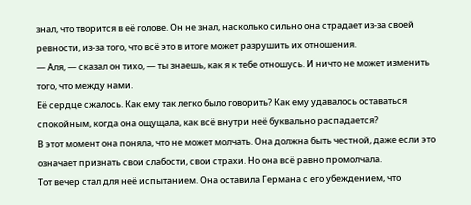знал, что творится в её голове. Он не знал, насколько сильно она страдает из-за своей ревности, из-за того, что всё это в итоге может разрушить их отношения.
— Аля, — сказал он тихо, — ты знаешь, как я к тебе отношусь. И ничто не может изменить того, что между нами.
Её сердце сжалось. Как ему так легко было говорить? Как ему удавалось оставаться спокойным, когда она ощущала, как всё внутри неё буквально распадается?
В этот момент она поняла, что не может молчать. Она должна быть честной, даже если это означает признать свои слабости, свои страхи. Но она всё равно промолчала.
Тот вечер стал для неё испытанием. Она оставила Германа с его убеждением, что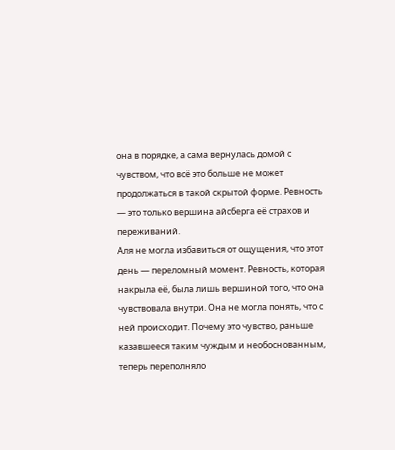она в порядке, а сама вернулась домой с чувством, что всё это больше не может продолжаться в такой скрытой форме. Ревность — это только вершина айсберга её страхов и переживаний.
Аля не могла избавиться от ощущения, что этот день — переломный момент. Ревность, которая накрыла её, была лишь вершиной того, что она чувствовала внутри. Она не могла понять, что с ней происходит. Почему это чувство, раньше казавшееся таким чуждым и необоснованным, теперь переполняло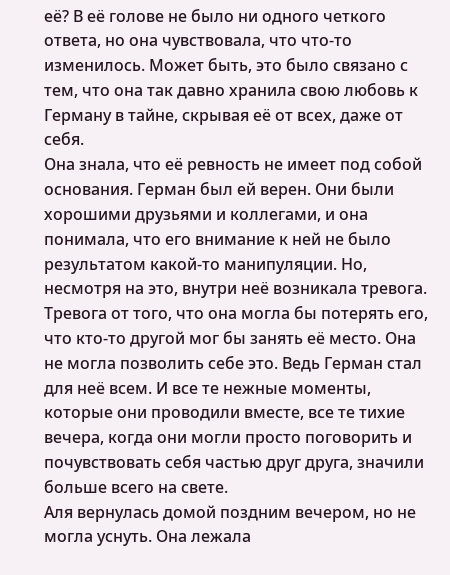её? В её голове не было ни одного четкого ответа, но она чувствовала, что что-то изменилось. Может быть, это было связано с тем, что она так давно хранила свою любовь к Герману в тайне, скрывая её от всех, даже от себя.
Она знала, что её ревность не имеет под собой основания. Герман был ей верен. Они были хорошими друзьями и коллегами, и она понимала, что его внимание к ней не было результатом какой-то манипуляции. Но, несмотря на это, внутри неё возникала тревога. Тревога от того, что она могла бы потерять его, что кто-то другой мог бы занять её место. Она не могла позволить себе это. Ведь Герман стал для неё всем. И все те нежные моменты, которые они проводили вместе, все те тихие вечера, когда они могли просто поговорить и почувствовать себя частью друг друга, значили больше всего на свете.
Аля вернулась домой поздним вечером, но не могла уснуть. Она лежала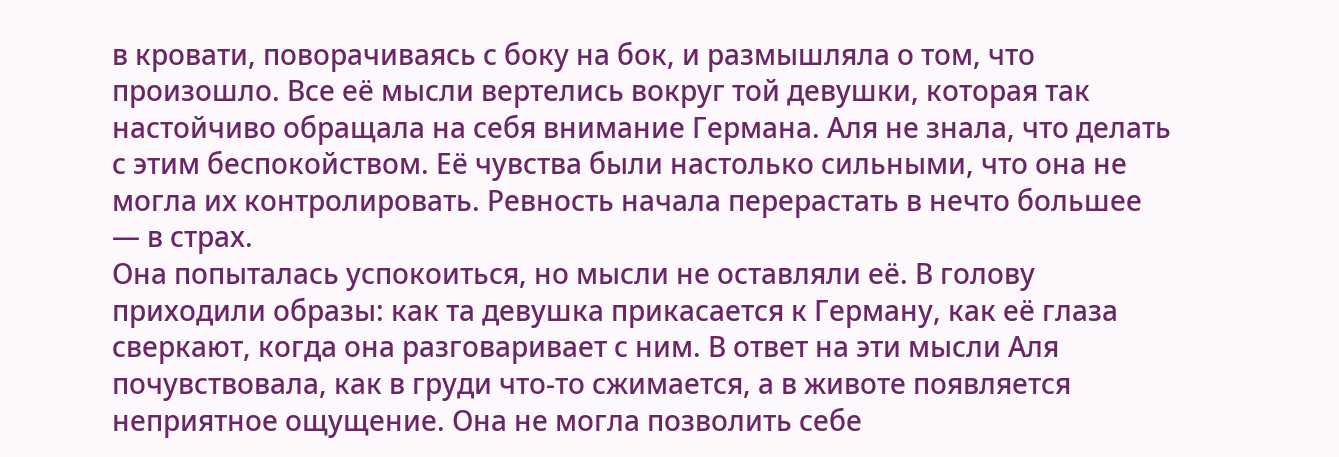в кровати, поворачиваясь с боку на бок, и размышляла о том, что произошло. Все её мысли вертелись вокруг той девушки, которая так настойчиво обращала на себя внимание Германа. Аля не знала, что делать с этим беспокойством. Её чувства были настолько сильными, что она не могла их контролировать. Ревность начала перерастать в нечто большее — в страх.
Она попыталась успокоиться, но мысли не оставляли её. В голову приходили образы: как та девушка прикасается к Герману, как её глаза сверкают, когда она разговаривает с ним. В ответ на эти мысли Аля почувствовала, как в груди что-то сжимается, а в животе появляется неприятное ощущение. Она не могла позволить себе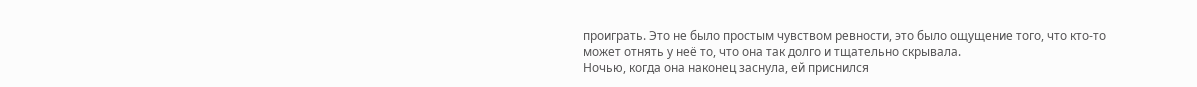проиграть. Это не было простым чувством ревности, это было ощущение того, что кто-то может отнять у неё то, что она так долго и тщательно скрывала.
Ночью, когда она наконец заснула, ей приснился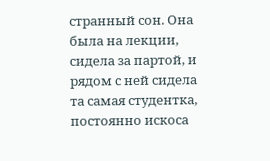странный сон. Она была на лекции, сидела за партой, и рядом с ней сидела та самая студентка, постоянно искоса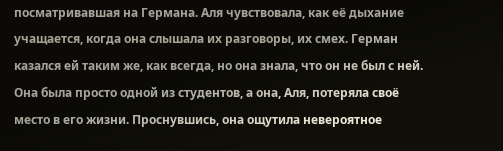посматривавшая на Германа. Аля чувствовала, как её дыхание учащается, когда она слышала их разговоры, их смех. Герман казался ей таким же, как всегда, но она знала, что он не был с ней. Она была просто одной из студентов, а она, Аля, потеряла своё место в его жизни. Проснувшись, она ощутила невероятное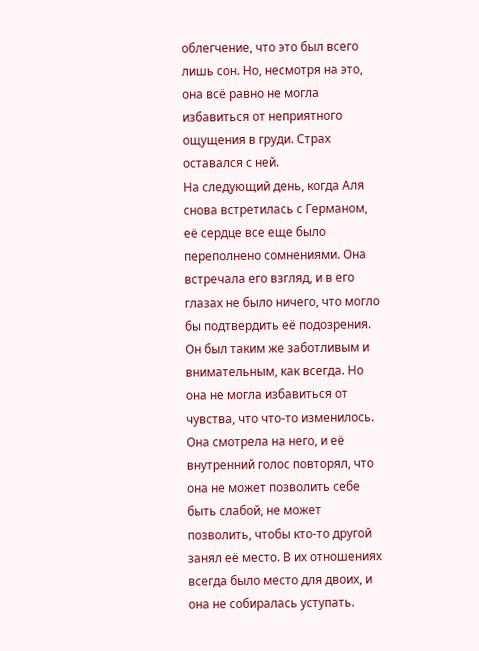облегчение, что это был всего лишь сон. Но, несмотря на это, она всё равно не могла избавиться от неприятного ощущения в груди. Страх оставался с ней.
На следующий день, когда Аля снова встретилась с Германом, её сердце все еще было переполнено сомнениями. Она встречала его взгляд, и в его глазах не было ничего, что могло бы подтвердить её подозрения. Он был таким же заботливым и внимательным, как всегда. Но она не могла избавиться от чувства, что что-то изменилось. Она смотрела на него, и её внутренний голос повторял, что она не может позволить себе быть слабой, не может позволить, чтобы кто-то другой занял её место. В их отношениях всегда было место для двоих, и она не собиралась уступать.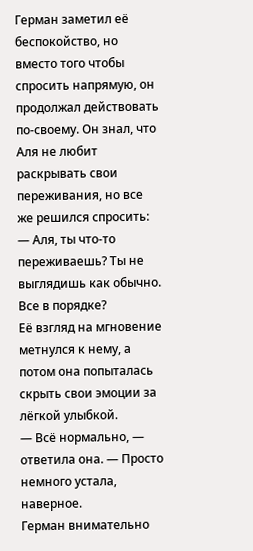Герман заметил её беспокойство, но вместо того чтобы спросить напрямую, он продолжал действовать по-своему. Он знал, что Аля не любит раскрывать свои переживания, но все же решился спросить:
— Аля, ты что-то переживаешь? Ты не выглядишь как обычно. Все в порядке?
Её взгляд на мгновение метнулся к нему, а потом она попыталась скрыть свои эмоции за лёгкой улыбкой.
— Всё нормально, — ответила она. — Просто немного устала, наверное.
Герман внимательно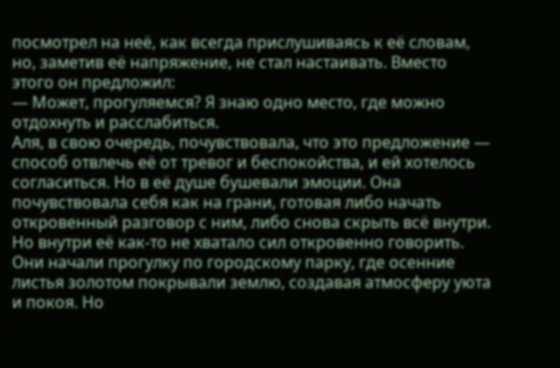посмотрел на неё, как всегда прислушиваясь к её словам, но, заметив её напряжение, не стал настаивать. Вместо этого он предложил:
— Может, прогуляемся? Я знаю одно место, где можно отдохнуть и расслабиться.
Аля, в свою очередь, почувствовала, что это предложение — способ отвлечь её от тревог и беспокойства, и ей хотелось согласиться. Но в её душе бушевали эмоции. Она почувствовала себя как на грани, готовая либо начать откровенный разговор с ним, либо снова скрыть всё внутри. Но внутри её как-то не хватало сил откровенно говорить.
Они начали прогулку по городскому парку, где осенние листья золотом покрывали землю, создавая атмосферу уюта и покоя. Но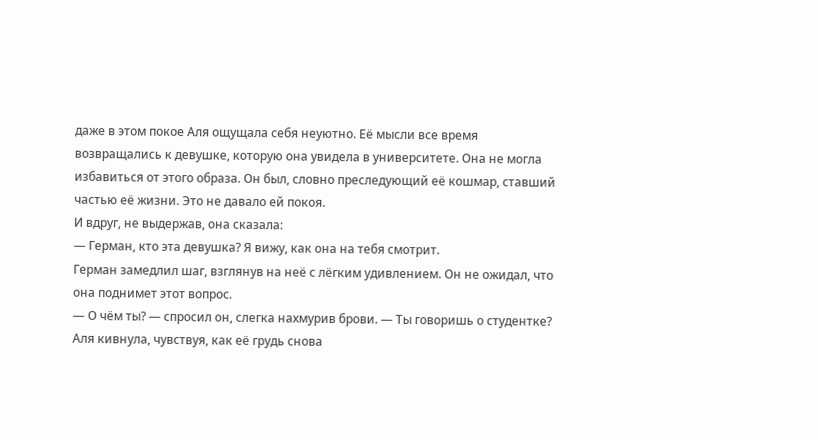даже в этом покое Аля ощущала себя неуютно. Её мысли все время возвращались к девушке, которую она увидела в университете. Она не могла избавиться от этого образа. Он был, словно преследующий её кошмар, ставший частью её жизни. Это не давало ей покоя.
И вдруг, не выдержав, она сказала:
— Герман, кто эта девушка? Я вижу, как она на тебя смотрит.
Герман замедлил шаг, взглянув на неё с лёгким удивлением. Он не ожидал, что она поднимет этот вопрос.
— О чём ты? — спросил он, слегка нахмурив брови. — Ты говоришь о студентке?
Аля кивнула, чувствуя, как её грудь снова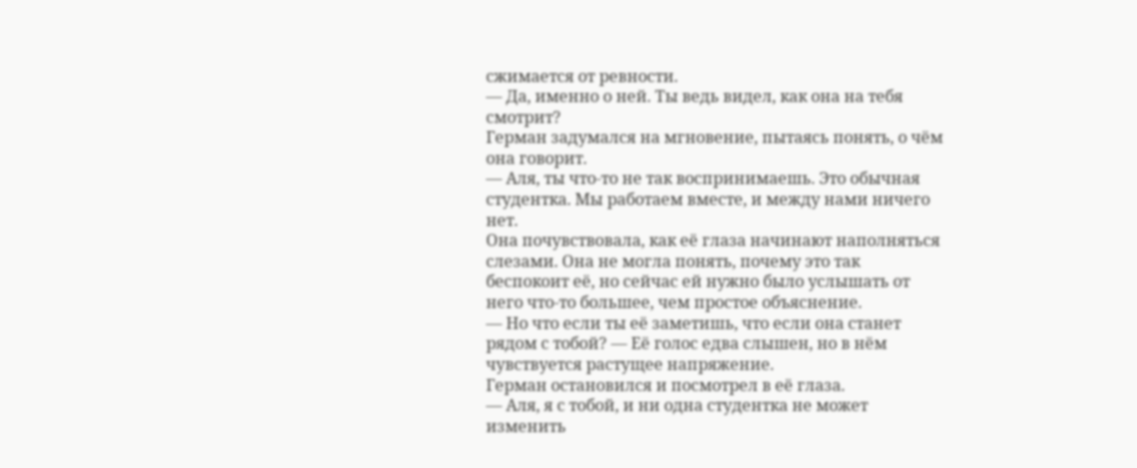сжимается от ревности.
— Да, именно о ней. Ты ведь видел, как она на тебя смотрит?
Герман задумался на мгновение, пытаясь понять, о чём она говорит.
— Аля, ты что-то не так воспринимаешь. Это обычная студентка. Мы работаем вместе, и между нами ничего нет.
Она почувствовала, как её глаза начинают наполняться слезами. Она не могла понять, почему это так беспокоит её, но сейчас ей нужно было услышать от него что-то большее, чем простое объяснение.
— Но что если ты её заметишь, что если она станет рядом с тобой? — Её голос едва слышен, но в нём чувствуется растущее напряжение.
Герман остановился и посмотрел в её глаза.
— Аля, я с тобой, и ни одна студентка не может изменить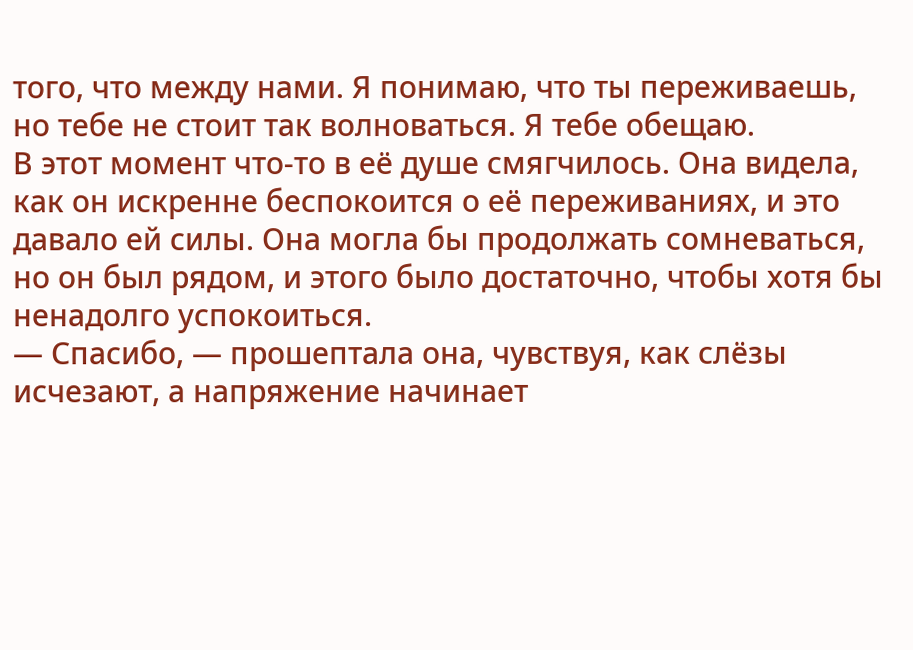того, что между нами. Я понимаю, что ты переживаешь, но тебе не стоит так волноваться. Я тебе обещаю.
В этот момент что-то в её душе смягчилось. Она видела, как он искренне беспокоится о её переживаниях, и это давало ей силы. Она могла бы продолжать сомневаться, но он был рядом, и этого было достаточно, чтобы хотя бы ненадолго успокоиться.
— Спасибо, — прошептала она, чувствуя, как слёзы исчезают, а напряжение начинает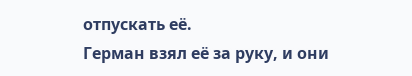отпускать её.
Герман взял её за руку, и они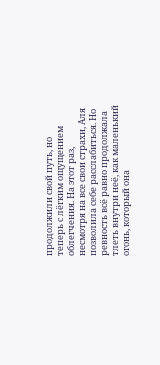продолжили свой путь, но теперь с лёгким ощущением облегчения. На этот раз, несмотря на все свои страхи, Аля позволила себе расслабиться. Но ревность всё равно продолжала тлеть внутри неё, как маленький огонь, который она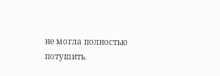не могла полностью потушить.